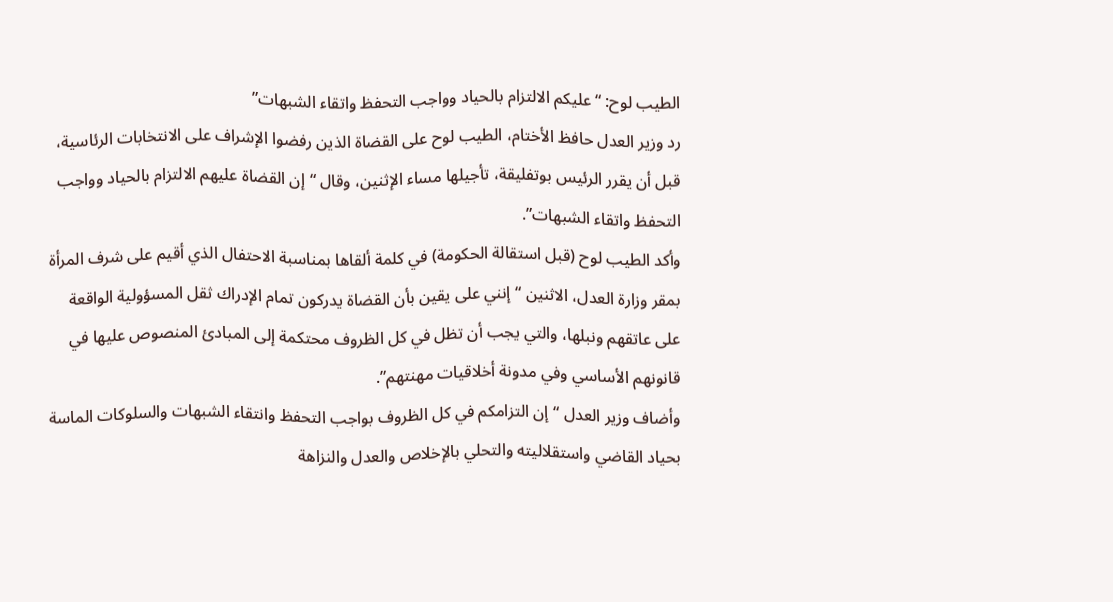الطيب لوح: “عليكم الالتزام بالحياد وواجب التحفظ واتقاء الشبهات”
رد وزير العدل حافظ الأختام، الطيب لوح على القضاة الذين رفضوا الإشراف على الانتخابات الرئاسية، قبل أن يقرر الرئيس بوتفليقة، تأجيلها مساء الإثنين، وقال “إن القضاة عليهم الالتزام بالحياد وواجب التحفظ واتقاء الشبهات”.
وأكد الطيب لوح (قبل استقالة الحكومة) في كلمة ألقاها بمناسبة الاحتفال الذي أقيم على شرف المرأة بمقر وزارة العدل، الاثنين “إنني على يقين بأن القضاة يدركون تمام الإدراك ثقل المسؤولية الواقعة على عاتقهم ونبلها، والتي يجب أن تظل في كل الظروف محتكمة إلى المبادئ المنصوص عليها في قانونهم الأساسي وفي مدونة أخلاقيات مهنتهم”.
وأضاف وزير العدل “إن التزامكم في كل الظروف بواجب التحفظ وانتقاء الشبهات والسلوكات الماسة بحياد القاضي واستقلاليته والتحلي بالإخلاص والعدل والنزاهة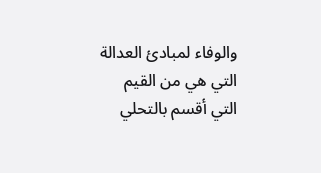والوفاء لمبادئ العدالة التي هي من القيم التي أقسم بالتحلي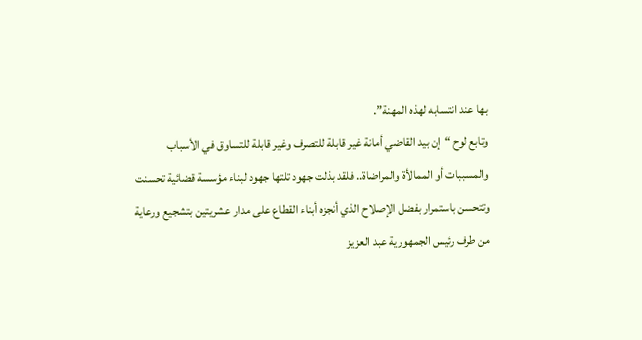بها عند انتسابه لهذه المهنة”.
وتابع لوح “إن بيد القاضي أمانة غير قابلة للتصرف وغير قابلة للتساوق في الأسباب والمسببات أو الممالأة والمراضاة.. فلقد بذلت جهود تلتها جهود لبناء مؤسسة قضائية تحسنت وتتحسن باستمرار بفضل الإصلاح الذي أنجزه أبناء القطاع على مدار عشريتين بتشجيع ورعاية من طرف رئيس الجمهورية عبد العزيز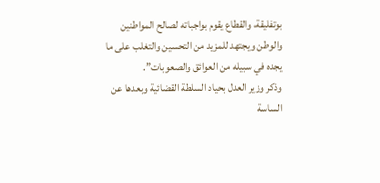بوتفليقة، والقطاع يقوم بواجباته لصالح المواطنين والوطن ويجتهد للمزيد من التحسين والتغلب على ما يجده في سبيله من العوائق والصعوبات”.
وذكر وزير العدل بحياد السلطة القضائية وبعدها عن الساسة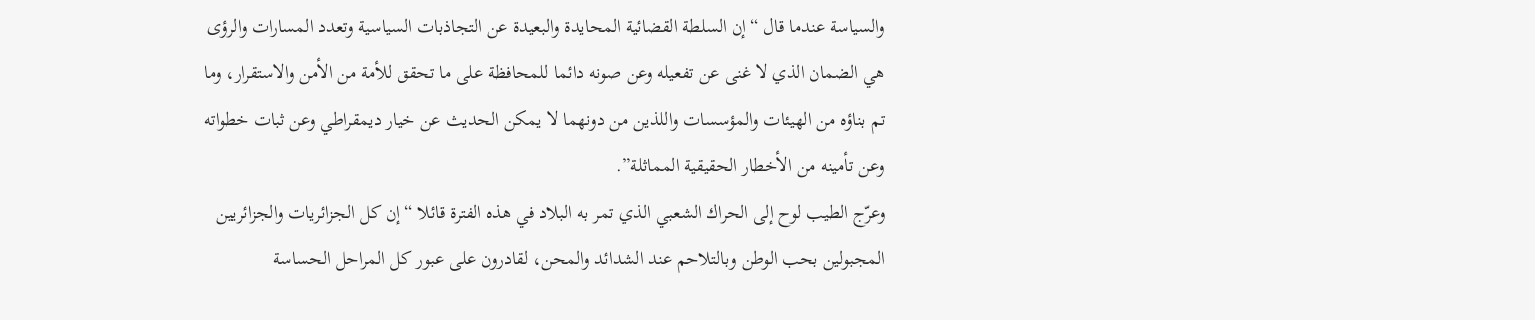والسياسة عندما قال “إن السلطة القضائية المحايدة والبعيدة عن التجاذبات السياسية وتعدد المسارات والرؤى هي الضمان الذي لا غنى عن تفعيله وعن صونه دائما للمحافظة على ما تحقق للأمة من الأمن والاستقرار، وما تم بناؤه من الهيئات والمؤسسات واللذين من دونهما لا يمكن الحديث عن خيار ديمقراطي وعن ثبات خطواته وعن تأمينه من الأخطار الحقيقية المماثلة”.
وعرّج الطيب لوح إلى الحراك الشعبي الذي تمر به البلاد في هذه الفترة قائلا “إن كل الجزائريات والجزائريين المجبولين بحب الوطن وبالتلاحم عند الشدائد والمحن، لقادرون على عبور كل المراحل الحساسة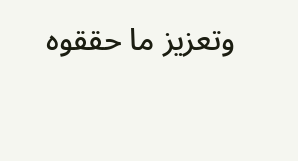وتعزيز ما حققوه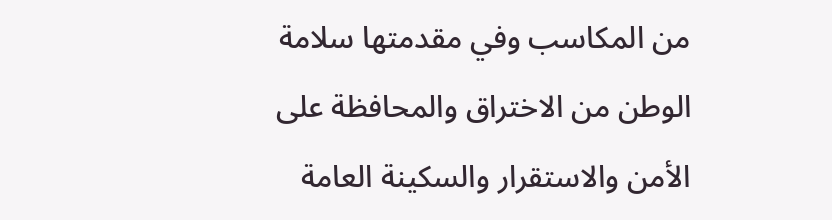من المكاسب وفي مقدمتها سلامة الوطن من الاختراق والمحافظة على الأمن والاستقرار والسكينة العامة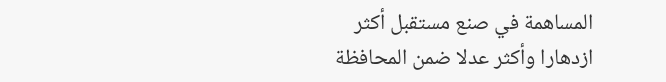المساهمة في صنع مستقبل أكثر ازدهارا وأكثر عدلا ضمن المحافظة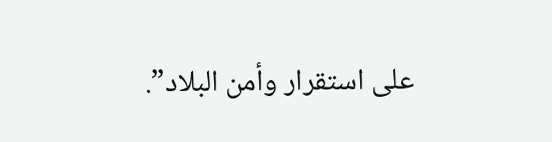على استقرار وأمن البلاد”.